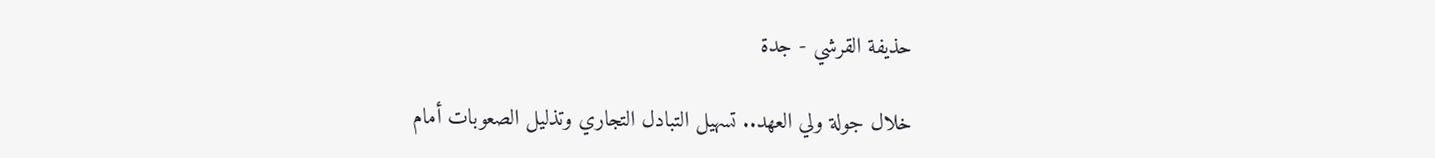حذيفة القرشي - جدة

خلال جولة ولي العهد.. تسهيل التبادل التجاري وتذليل الصعوبات أمام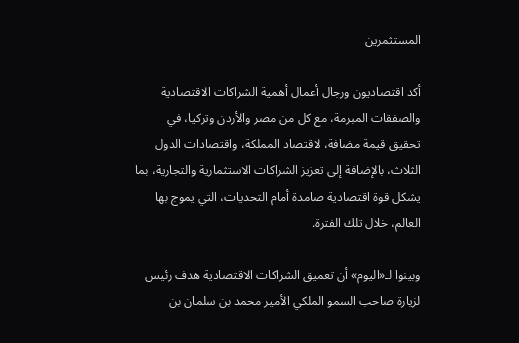المستثمرين

أكد اقتصاديون ورجال أعمال أهمية الشراكات الاقتصادية والصفقات المبرمة، مع كل من مصر والأردن وتركيا، في تحقيق قيمة مضافة، لاقتصاد المملكة، واقتصادات الدول الثلاث، بالإضافة إلى تعزيز الشراكات الاستثمارية والتجارية، بما يشكل قوة اقتصادية صامدة أمام التحديات، التي يموج بها العالم، خلال تلك الفترة.

وبينوا لـ«اليوم» أن تعميق الشراكات الاقتصادية هدف رئيس لزيارة صاحب السمو الملكي الأمير محمد بن سلمان بن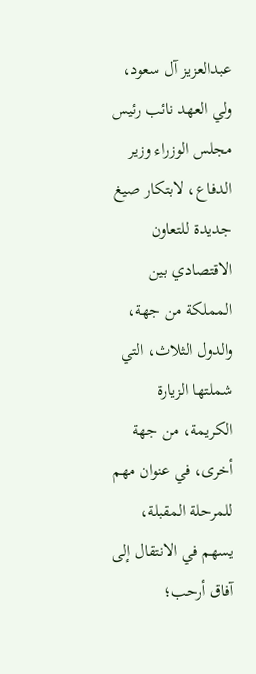عبدالعزيز آل سعود، ولي العهد نائب رئيس مجلس الوزراء وزير الدفاع، لابتكار صيغ جديدة للتعاون الاقتصادي بين المملكة من جهة، والدول الثلاث، التي شملتها الزيارة الكريمة، من جهة أخرى، في عنوان مهم للمرحلة المقبلة، يسهم في الانتقال إلى آفاق أرحب؛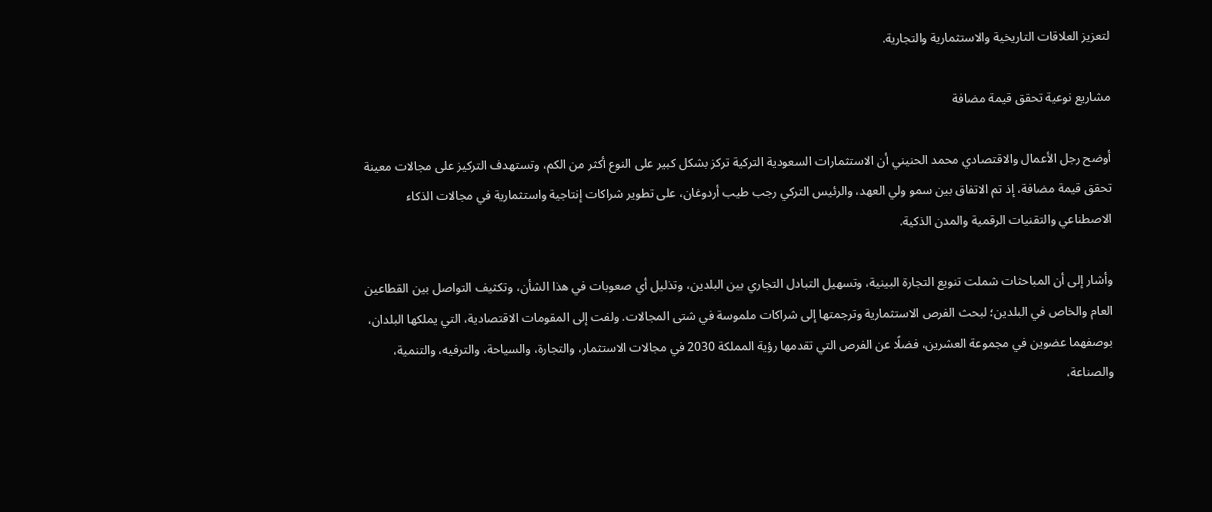لتعزيز العلاقات التاريخية والاستثمارية والتجارية.

مشاريع نوعية تحقق قيمة مضافة

أوضح رجل الأعمال والاقتصادي محمد الحنيني أن الاستثمارات السعودية التركية تركز بشكل كبير على النوع أكثر من الكم، وتستهدف التركيز على مجالات معينة تحقق قيمة مضافة، إذ تم الاتفاق بين سمو ولي العهد، والرئيس التركي رجب طيب أردوغان، على تطوير شراكات إنتاجية واستثمارية في مجالات الذكاء الاصطناعي والتقنيات الرقمية والمدن الذكية.

وأشار إلى أن المباحثات شملت تنويع التجارة البينية، وتسهيل التبادل التجاري بين البلدين، وتذليل أي صعوبات في هذا الشأن، وتكثيف التواصل بين القطاعين العام والخاص في البلدين؛ لبحث الفرص الاستثمارية وترجمتها إلى شراكات ملموسة في شتى المجالات. ولفت إلى المقومات الاقتصادية، التي يملكها البلدان، بوصفهما عضوين في مجموعة العشرين، فضلًا عن الفرص التي تقدمها رؤية المملكة 2030 في مجالات الاستثمار، والتجارة، والسياحة، والترفيه، والتنمية، والصناعة،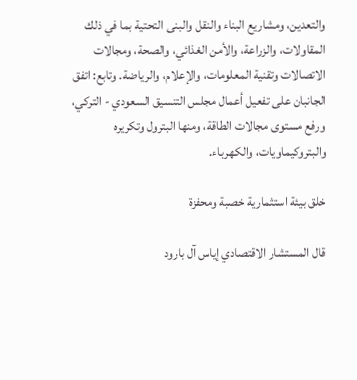والتعدين، ومشاريع البناء والنقل والبنى التحتية بما في ذلك المقاولات، والزراعة، والأمن الغذائي، والصحة، ومجالات الاتصالات وتقنية المعلومات، والإعلام، والرياضة. وتابع: اتفق الجانبان على تفعيل أعمال مجلس التنسيق السعودي - التركي، ورفع مستوى مجالات الطاقة، ومنها البترول وتكريره والبتروكيماويات، والكهرباء.

خلق بيئة استثمارية خصبة ومحفزة

قال المستشار الاقتصادي إياس آل بارود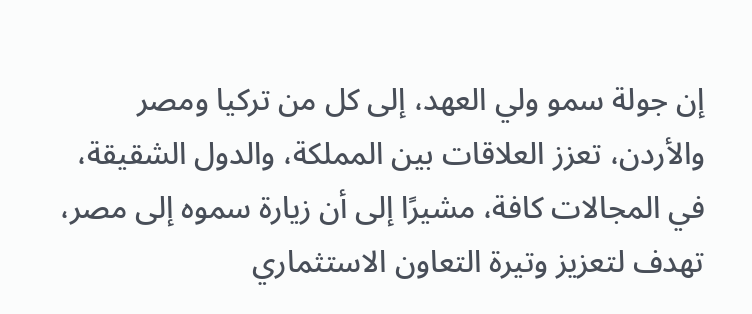إن جولة سمو ولي العهد، إلى كل من تركيا ومصر والأردن، تعزز العلاقات بين المملكة، والدول الشقيقة، في المجالات كافة، مشيرًا إلى أن زيارة سموه إلى مصر، تهدف لتعزيز وتيرة التعاون الاستثماري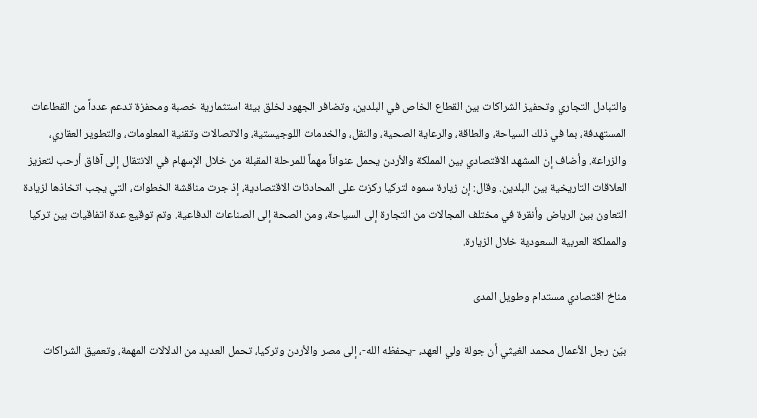والتبادل التجاري وتحفيز الشراكات بين القطاع الخاص في البلدين، وتضافر الجهود لخلق بيئة استثمارية خصبة ومحفزة تدعم عدداً من القطاعات المستهدفة، بما في ذلك السياحة، والطاقة، والرعاية الصحية، والنقل، والخدمات اللوجيستية، والاتصالات وتقنية المعلومات، والتطوير العقاري، والزراعة. وأضاف إن المشهد الاقتصادي بين المملكة والأردن يحمل عنواناً مهماً للمرحلة المقبلة من خلال الإسهام في الانتقال إلى آفاق أرحب لتعزيز العلاقات التاريخية بين البلدين. وقال: إن زيارة سموه لتركيا ركزت على المحادثات الاقتصادية، إذ جرت مناقشة الخطوات، التي يجب اتخاذها لزيادة التعاون بين الرياض وأنقرة في مختلف المجالات من التجارة إلى السياحة، ومن الصحة إلى الصناعات الدفاعية. وتم توقيع عدة اتفاقيات بين تركيا والمملكة العربية السعودية خلال الزيارة.

مناخ اقتصادي مستدام وطويل المدى

بيّن رجل الأعمال محمد الغيثي أن جولة ولي العهد، -يحفظه الله-، إلى مصر والأردن وتركيا، تحمل العديد من الدلالات المهمة، وتعميق الشراكات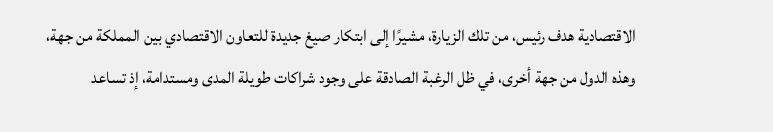الاقتصادية هدف رئيس، من تلك الزيارة، مشيرًا إلى ابتكار صيغ جديدة للتعاون الاقتصادي بين المملكة من جهة، وهذه الدول من جهة أخرى، في ظل الرغبة الصادقة على وجود شراكات طويلة المدى ومستدامة، إذ تساعد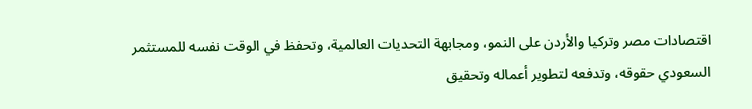اقتصادات مصر وتركيا والأردن على النمو، ومجابهة التحديات العالمية، وتحفظ في الوقت نفسه للمستثمر السعودي حقوقه، وتدفعه لتطوير أعماله وتحقيق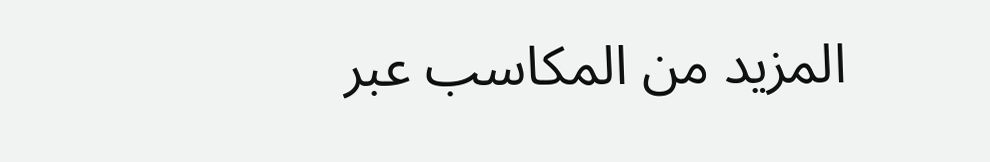المزيد من المكاسب عبر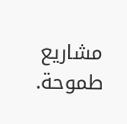مشاريع طموحة.